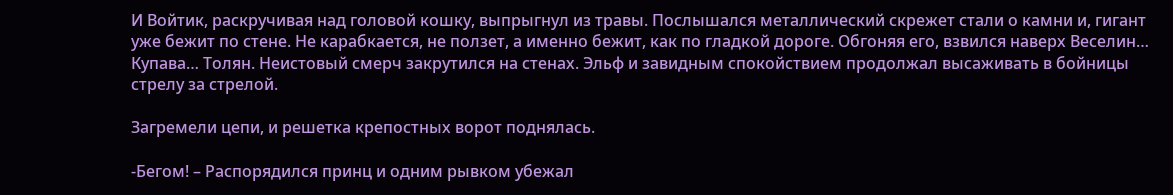И Войтик, раскручивая над головой кошку, выпрыгнул из травы. Послышался металлический скрежет стали о камни и, гигант  уже бежит по стене. Не карабкается, не ползет, а именно бежит, как по гладкой дороге. Обгоняя его, взвился наверх Веселин… Купава… Толян. Неистовый смерч закрутился на стенах. Эльф и завидным спокойствием продолжал высаживать в бойницы стрелу за стрелой.

Загремели цепи, и решетка крепостных ворот поднялась.

-Бегом! – Распорядился принц и одним рывком убежал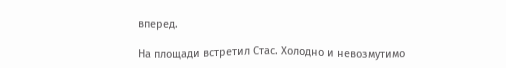вперед.

На площади встретил Стас. Холодно и невозмутимо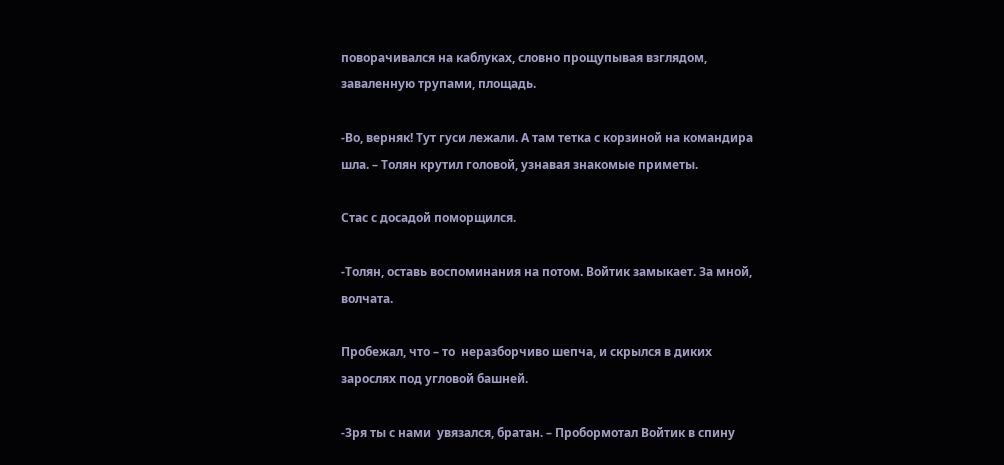поворачивался на каблуках, словно прощупывая взглядом, заваленную трупами, площадь.

-Во, верняк! Тут гуси лежали. А там тетка с корзиной на командира шла. – Толян крутил головой, узнавая знакомые приметы.

Стас с досадой поморщился.

-Толян, оставь воспоминания на потом. Войтик замыкает. За мной, волчата.

Пробежал, что – то  неразборчиво шепча, и скрылся в диких зарослях под угловой башней.

-Зря ты с нами  увязался, братан. – Пробормотал Войтик в спину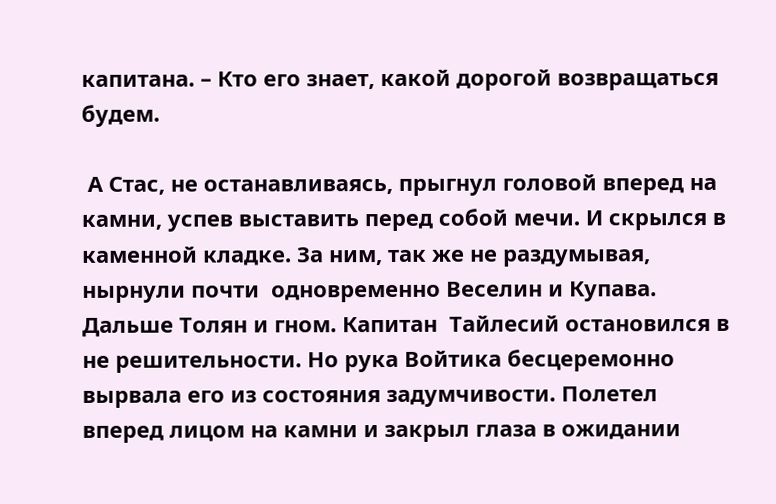капитана. – Кто его знает, какой дорогой возвращаться будем.

 А Стас, не останавливаясь, прыгнул головой вперед на камни, успев выставить перед собой мечи. И скрылся в каменной кладке. За ним, так же не раздумывая, нырнули почти  одновременно Веселин и Купава. Дальше Толян и гном. Капитан  Тайлесий остановился в не решительности. Но рука Войтика бесцеремонно вырвала его из состояния задумчивости. Полетел вперед лицом на камни и закрыл глаза в ожидании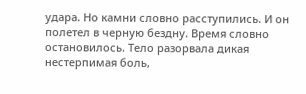удара. Но камни словно расступились. И он полетел в черную бездну. Время словно остановилось. Тело разорвала дикая нестерпимая боль,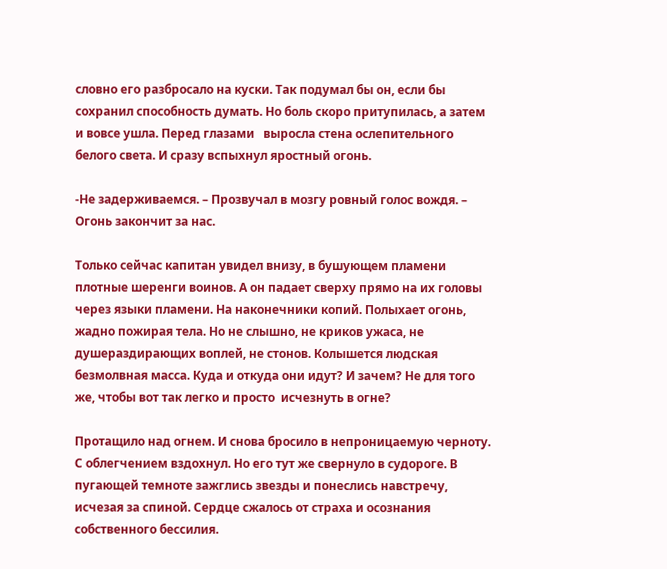словно его разбросало на куски. Так подумал бы он, если бы сохранил способность думать. Но боль скоро притупилась, а затем и вовсе ушла. Перед глазами   выросла стена ослепительного белого света. И сразу вспыхнул яростный огонь.

-Не задерживаемся. – Прозвучал в мозгу ровный голос вождя. – Огонь закончит за нас.

Только сейчас капитан увидел внизу, в бушующем пламени плотные шеренги воинов. А он падает сверху прямо на их головы через языки пламени. На наконечники копий. Полыхает огонь, жадно пожирая тела. Но не слышно, не криков ужаса, не душераздирающих воплей, не стонов. Колышется людская безмолвная масса. Куда и откуда они идут? И зачем? Не для того же, чтобы вот так легко и просто  исчезнуть в огне?

Протащило над огнем. И снова бросило в непроницаемую черноту. С облегчением вздохнул. Но его тут же свернуло в судороге. В пугающей темноте зажглись звезды и понеслись навстречу, исчезая за спиной. Сердце сжалось от страха и осознания собственного бессилия.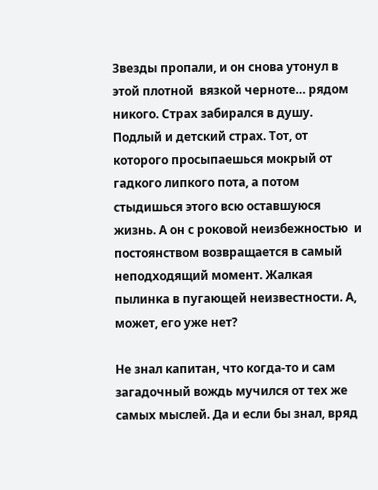Звезды пропали, и он снова утонул в этой плотной  вязкой черноте… рядом никого. Страх забирался в душу.  Подлый и детский страх. Тот, от которого просыпаешься мокрый от гадкого липкого пота, а потом стыдишься этого всю оставшуюся жизнь. А он с роковой неизбежностью  и постоянством возвращается в самый неподходящий момент. Жалкая пылинка в пугающей неизвестности. А, может, его уже нет?

Не знал капитан, что когда-то и сам загадочный вождь мучился от тех же самых мыслей. Да и если бы знал, вряд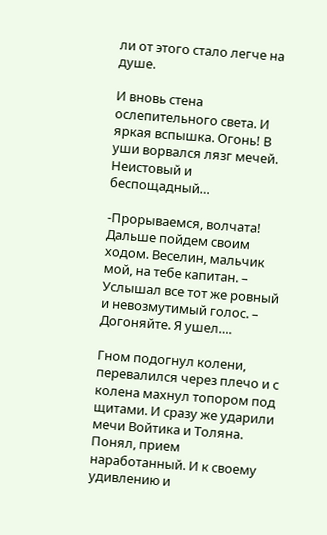ли от этого стало легче на душе.

И вновь стена ослепительного света. И яркая вспышка. Огонь! В уши ворвался лязг мечей.  Неистовый и беспощадный…

-Прорываемся, волчата! Дальше пойдем своим ходом. Веселин, мальчик мой, на тебе капитан. – Услышал все тот же ровный и невозмутимый голос. – Догоняйте. Я ушел….

Гном подогнул колени, перевалился через плечо и с колена махнул топором под щитами. И сразу же ударили мечи Войтика и Толяна. Понял, прием наработанный. И к своему удивлению и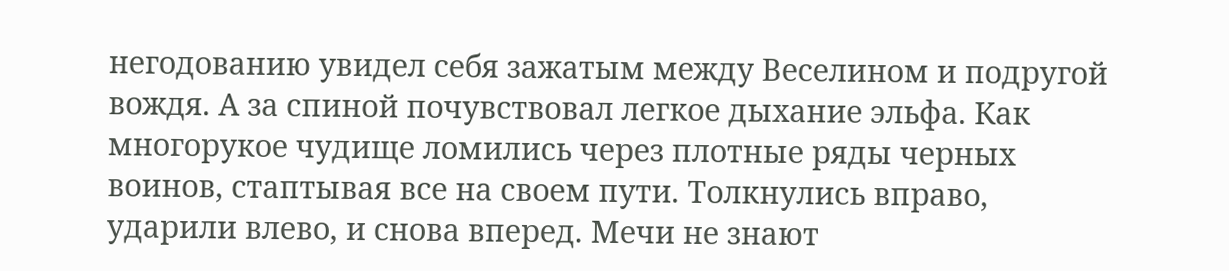негодованию увидел себя зажатым между Веселином и подругой вождя. А за спиной почувствовал легкое дыхание эльфа. Как многорукое чудище ломились через плотные ряды черных воинов, стаптывая все на своем пути. Толкнулись вправо, ударили влево, и снова вперед. Мечи не знают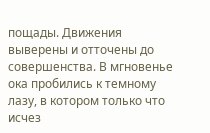пощады. Движения выверены и отточены до совершенства. В мгновенье ока пробились к темному лазу, в котором только что  исчез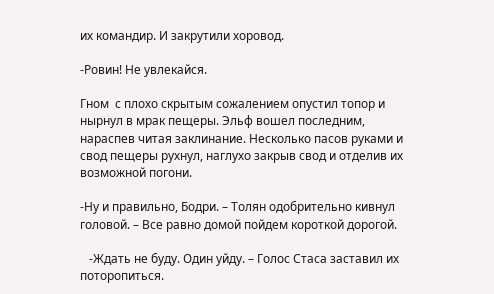их командир. И закрутили хоровод.

-Ровин! Не увлекайся.

Гном  с плохо скрытым сожалением опустил топор и нырнул в мрак пещеры. Эльф вошел последним, нараспев читая заклинание. Несколько пасов руками и свод пещеры рухнул, наглухо закрыв свод и отделив их возможной погони.

-Ну и правильно, Бодри. – Толян одобрительно кивнул головой. – Все равно домой пойдем короткой дорогой.

   -Ждать не буду. Один уйду. – Голос Стаса заставил их поторопиться.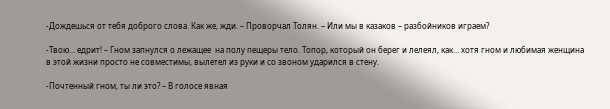-Дождешься от тебя доброго слова. Как же, жди. – Проворчал Толян. – Или мы в казаков – разбойников играем?

-Твою… едрит! – Гном запнулся о лежащее  на полу пещеры тело. Топор, который он берег и лелеял, как… хотя гном и любимая женщина в этой жизни просто не совместимы, вылетел из руки и со звоном ударился в стену.

-Почтенный гном, ты ли это? – В голосе явная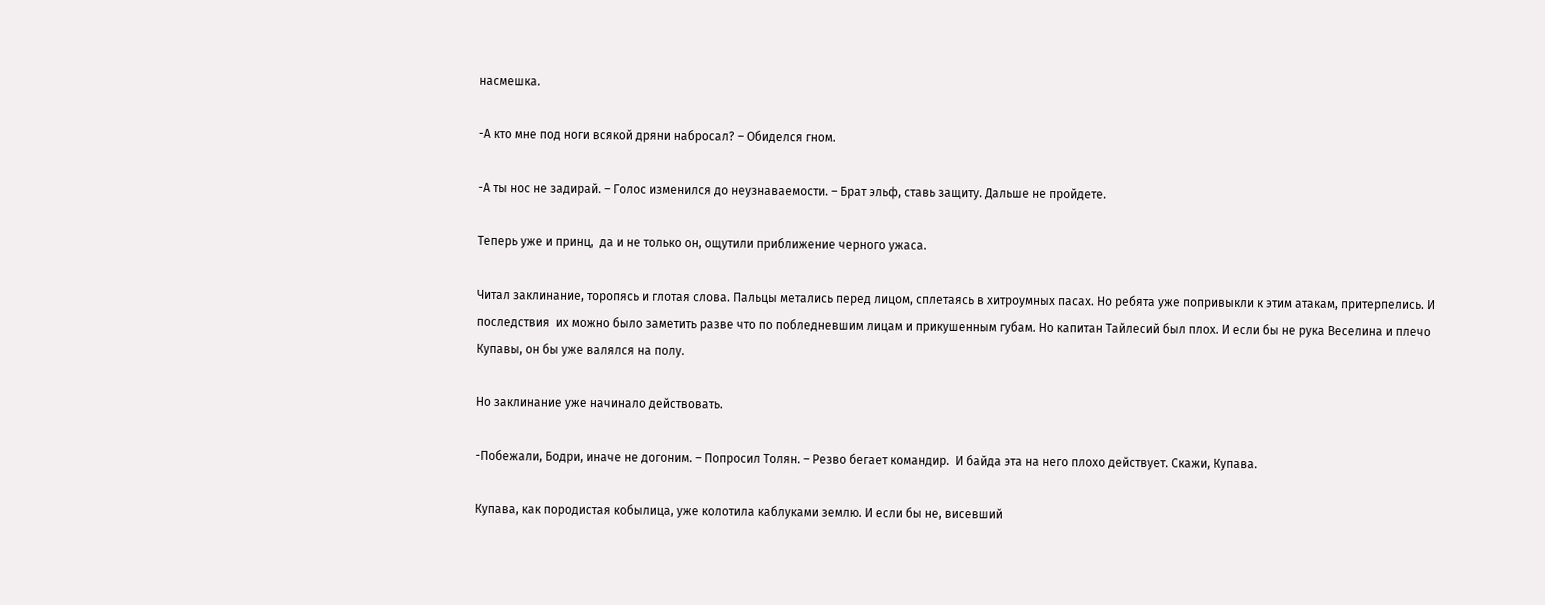насмешка.

-А кто мне под ноги всякой дряни набросал? – Обиделся гном.

-А ты нос не задирай. – Голос изменился до неузнаваемости. – Брат эльф, ставь защиту. Дальше не пройдете.

Теперь уже и принц,  да и не только он, ощутили приближение черного ужаса.

Читал заклинание, торопясь и глотая слова. Пальцы метались перед лицом, сплетаясь в хитроумных пасах. Но ребята уже попривыкли к этим атакам, притерпелись. И последствия  их можно было заметить разве что по побледневшим лицам и прикушенным губам. Но капитан Тайлесий был плох. И если бы не рука Веселина и плечо Купавы, он бы уже валялся на полу.

Но заклинание уже начинало действовать.

-Побежали, Бодри, иначе не догоним. – Попросил Толян. – Резво бегает командир.  И байда эта на него плохо действует. Скажи, Купава.

Купава, как породистая кобылица, уже колотила каблуками землю. И если бы не, висевший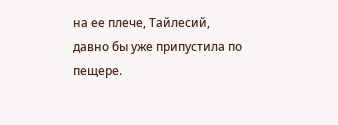на ее плече, Тайлесий, давно бы уже припустила по пещере.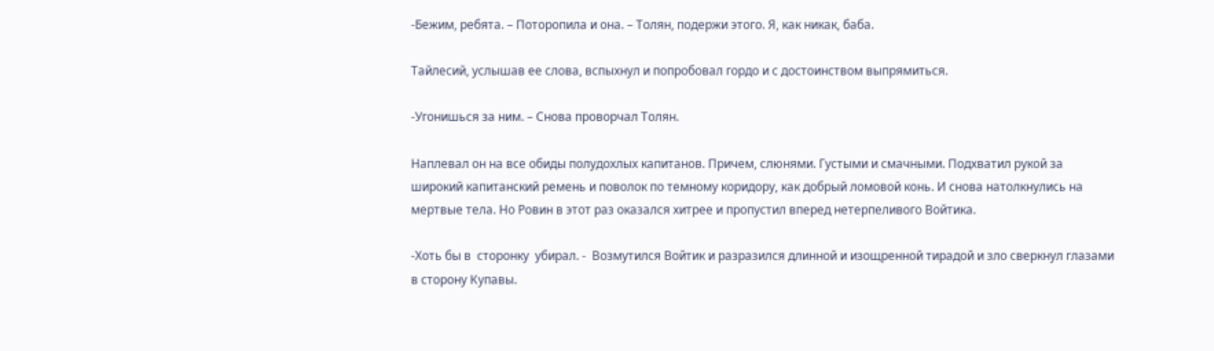-Бежим, ребята. – Поторопила и она. – Толян, подержи этого. Я, как никак, баба.

Тайлесий, услышав ее слова, вспыхнул и попробовал гордо и с достоинством выпрямиться.

-Угонишься за ним. – Снова проворчал Толян.

Наплевал он на все обиды полудохлых капитанов. Причем, слюнями. Густыми и смачными. Подхватил рукой за широкий капитанский ремень и поволок по темному коридору, как добрый ломовой конь. И снова натолкнулись на мертвые тела. Но Ровин в этот раз оказался хитрее и пропустил вперед нетерпеливого Войтика.

-Хоть бы в  сторонку  убирал. -  Возмутился Войтик и разразился длинной и изощренной тирадой и зло сверкнул глазами в сторону Купавы.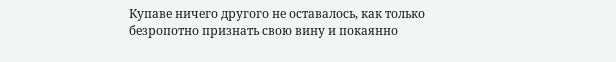Купаве ничего другого не оставалось, как только безропотно признать свою вину и покаянно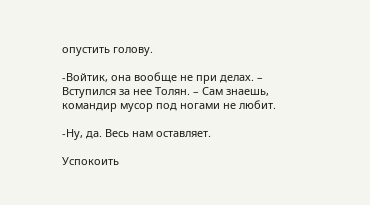опустить голову.

-Войтик, она вообще не при делах. – Вступился за нее Толян. – Сам знаешь, командир мусор под ногами не любит.

-Ну, да. Весь нам оставляет.

Успокоить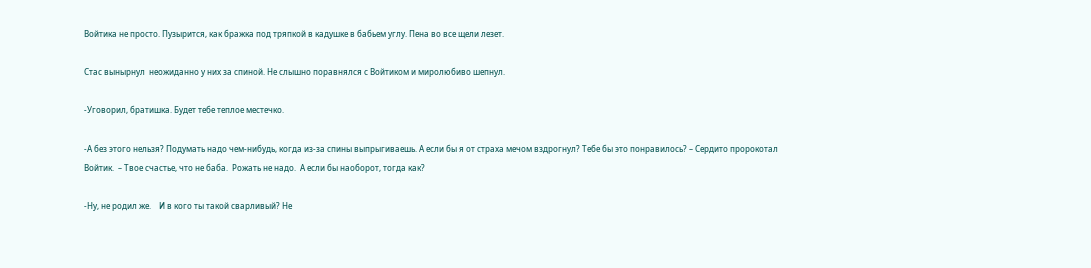Войтика не просто. Пузырится, как бражка под тряпкой в кадушке в бабьем углу. Пена во все щели лезет.

Стас вынырнул  неожиданно у них за спиной. Не слышно поравнялся с Войтиком и миролюбиво шепнул.

-Уговорил, братишка. Будет тебе теплое местечко.

-А без этого нельзя? Подумать надо чем-нибудь, когда из-за спины выпрыгиваешь. А если бы я от страха мечом вздрогнул? Тебе бы это понравилось? – Сердито пророкотал Войтик.  – Твое счастье, что не баба.  Рожать не надо.  А если бы наоборот, тогда как?

-Ну, не родил же.    И в кого ты такой сварливый? Не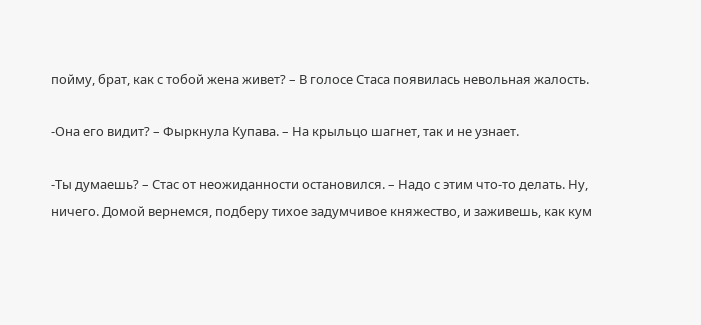пойму, брат, как с тобой жена живет? – В голосе Стаса появилась невольная жалость.

-Она его видит? – Фыркнула Купава. – На крыльцо шагнет, так и не узнает.

-Ты думаешь? – Стас от неожиданности остановился. – Надо с этим что-то делать. Ну, ничего. Домой вернемся, подберу тихое задумчивое княжество, и заживешь, как кум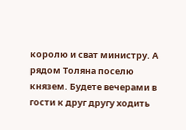королю и сват министру. А рядом Толяна поселю князем. Будете вечерами в гости к друг другу ходить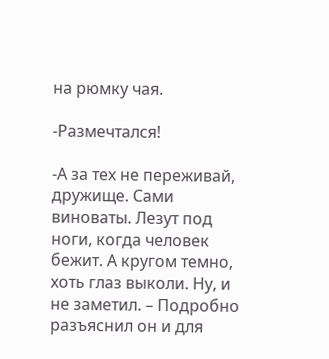на рюмку чая.

-Размечтался!

-А за тех не переживай, дружище. Сами виноваты. Лезут под ноги, когда человек бежит. А кругом темно, хоть глаз выколи. Ну, и не заметил. – Подробно разъяснил он и для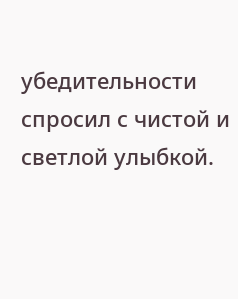убедительности спросил с чистой и светлой улыбкой.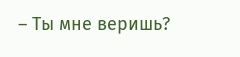– Ты мне веришь?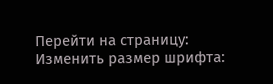Перейти на страницу:
Изменить размер шрифта: